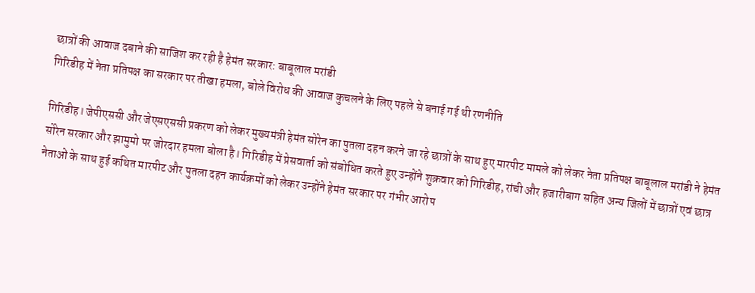छात्रों की आवाज दबाने की साजिश कर रही है हेमंत सरकार: बाबूलाल मरांडी
गिरिडीह में नेता प्रतिपक्ष का सरकार पर तीखा हमला, बोले विरोध की आवाज कुचलने के लिए पहले से बनाई गई थी रणनीति

गिरिडीह। जेपीएससी और जेएसएससी प्रकरण को लेकर मुख्यमंत्री हेमंत सोरेन का पुतला दहन करने जा रहे छात्रों के साथ हुए मारपीट मामले को लेकर नेता प्रतिपक्ष बाबूलाल मरांडी ने हेमंत सोरेन सरकार और झामुमो पर जोरदार हमला बोला है। गिरिडीह में प्रेसवार्ता को संबोधित करते हुए उन्होंने शुक्रवार को गिरिडीह, रांची और हजारीबाग सहित अन्य जिलों में छात्रों एवं छात्र नेताओं के साथ हुई कथित मारपीट और पुतला दहन कार्यक्रमों को लेकर उन्होंने हेमंत सरकार पर गंभीर आरोप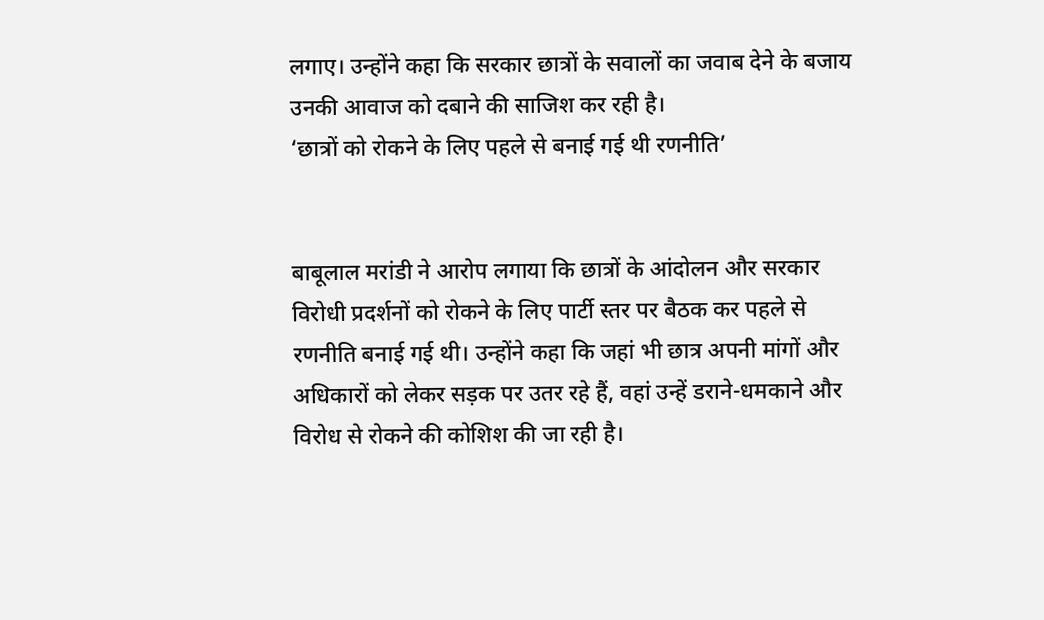लगाए। उन्होंने कहा कि सरकार छात्रों के सवालों का जवाब देने के बजाय उनकी आवाज को दबाने की साजिश कर रही है।
‘छात्रों को रोकने के लिए पहले से बनाई गई थी रणनीति’


बाबूलाल मरांडी ने आरोप लगाया कि छात्रों के आंदोलन और सरकार विरोधी प्रदर्शनों को रोकने के लिए पार्टी स्तर पर बैठक कर पहले से रणनीति बनाई गई थी। उन्होंने कहा कि जहां भी छात्र अपनी मांगों और अधिकारों को लेकर सड़क पर उतर रहे हैं, वहां उन्हें डराने-धमकाने और विरोध से रोकने की कोशिश की जा रही है।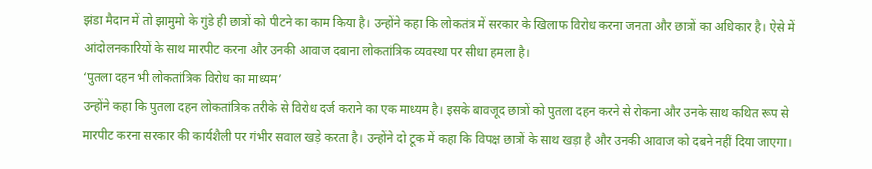झंडा मैदान में तो झामुमो के गुंडे ही छात्रों को पीटने का काम किया है। उन्होंने कहा कि लोकतंत्र में सरकार के खिलाफ विरोध करना जनता और छात्रों का अधिकार है। ऐसे में आंदोलनकारियों के साथ मारपीट करना और उनकी आवाज दबाना लोकतांत्रिक व्यवस्था पर सीधा हमला है।
‘पुतला दहन भी लोकतांत्रिक विरोध का माध्यम’
उन्होंने कहा कि पुतला दहन लोकतांत्रिक तरीके से विरोध दर्ज कराने का एक माध्यम है। इसके बावजूद छात्रों को पुतला दहन करने से रोकना और उनके साथ कथित रूप से मारपीट करना सरकार की कार्यशैली पर गंभीर सवाल खड़े करता है। उन्होंने दो टूक में कहा कि विपक्ष छात्रों के साथ खड़ा है और उनकी आवाज को दबने नहीं दिया जाएगा।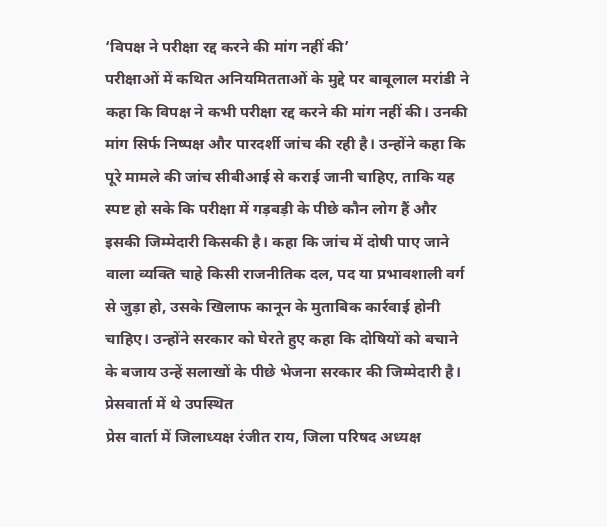‘विपक्ष ने परीक्षा रद्द करने की मांग नहीं की’
परीक्षाओं में कथित अनियमितताओं के मुद्दे पर बाबूलाल मरांडी ने कहा कि विपक्ष ने कभी परीक्षा रद्द करने की मांग नहीं की। उनकी मांग सिर्फ निष्पक्ष और पारदर्शी जांच की रही है। उन्होंने कहा कि पूरे मामले की जांच सीबीआई से कराई जानी चाहिए, ताकि यह स्पष्ट हो सके कि परीक्षा में गड़बड़ी के पीछे कौन लोग हैं और इसकी जिम्मेदारी किसकी है। कहा कि जांच में दोषी पाए जाने वाला व्यक्ति चाहे किसी राजनीतिक दल, पद या प्रभावशाली वर्ग से जुड़ा हो, उसके खिलाफ कानून के मुताबिक कार्रवाई होनी चाहिए। उन्होंने सरकार को घेरते हुए कहा कि दोषियों को बचाने के बजाय उन्हें सलाखों के पीछे भेजना सरकार की जिम्मेदारी है।
प्रेसवार्ता में थे उपस्थित
प्रेस वार्ता में जिलाध्यक्ष रंजीत राय, जिला परिषद अध्यक्ष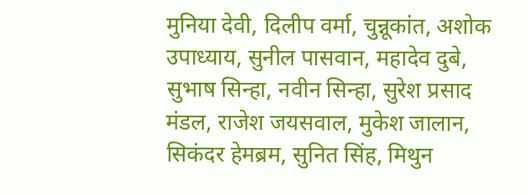मुनिया देवी, दिलीप वर्मा, चुन्नूकांत, अशोक उपाध्याय, सुनील पासवान, महादेव दुबे, सुभाष सिन्हा, नवीन सिन्हा, सुरेश प्रसाद मंडल, राजेश जयसवाल, मुकेश जालान, सिकंदर हेमब्रम, सुनित सिंह, मिथुन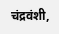चंद्रवंशी,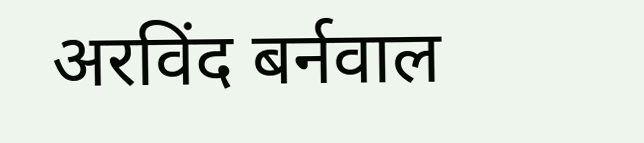अरविंद बर्नवाल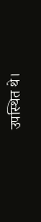उपस्थित थे।